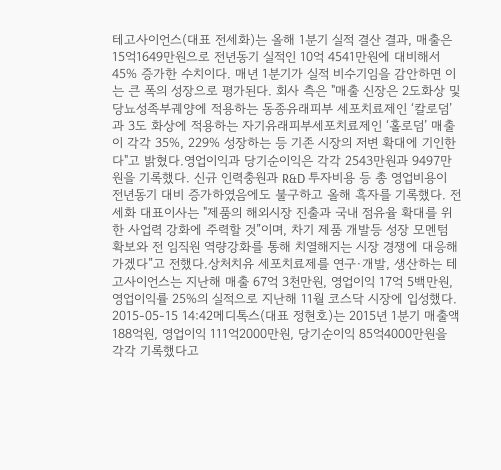테고사이언스(대표 전세화)는 올해 1분기 실적 결산 결과, 매출은 15억1649만원으로 전년동기 실적인 10억 4541만원에 대비해서 45% 증가한 수치이다. 매년 1분기가 실적 비수기임을 감안하면 이는 큰 폭의 성장으로 평가된다. 회사 측은 "매출 신장은 2도화상 및 당뇨성족부궤양에 적용하는 동종유래피부 세포치료제인 ‘칼로덤’과 3도 화상에 적용하는 자기유래피부세포치료제인 ‘홀로덤’ 매출이 각각 35%, 229% 성장하는 등 기존 시장의 저변 확대에 기인한다"고 밝혔다.영업이익과 당기순이익은 각각 2543만원과 9497만원을 기록했다. 신규 인력충원과 R&D 투자비용 등 총 영업비용이 전년동기 대비 증가하였음에도 불구하고 올해 흑자를 기록했다. 전세화 대표이사는 "제품의 해외시장 진출과 국내 점유율 확대를 위한 사업력 강화에 주력할 것”이며, 차기 제품 개발등 성장 모멘텀 확보와 전 임직원 역량강화를 통해 치열해지는 시장 경쟁에 대응해 가겠다”고 전했다.상처치유 세포치료제를 연구∙개발, 생산하는 테고사이언스는 지난해 매출 67억 3천만원, 영업이익 17억 5백만원, 영업이익률 25%의 실적으로 지난해 11월 코스닥 시장에 입성했다.
2015-05-15 14:42메디톡스(대표 정현호)는 2015년 1분기 매출액 188억원, 영업이익 111억2000만원, 당기순이익 85억4000만원을 각각 기록했다고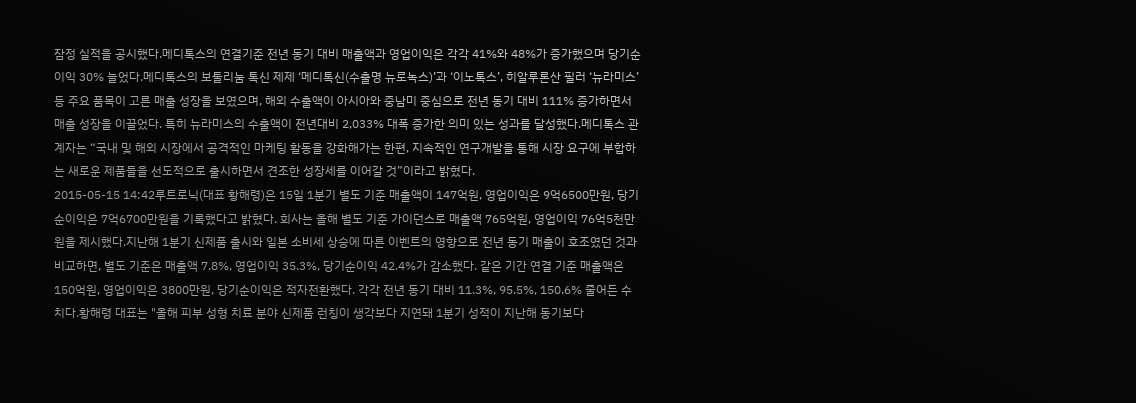잠정 실적을 공시했다.메디톡스의 연결기준 전년 동기 대비 매출액과 영업이익은 각각 41%와 48%가 증가했으며 당기순이익 30% 늘었다.메디톡스의 보툴리눔 톡신 제제 ‘메디톡신(수출명 뉴로녹스)’과 ‘이노톡스’, 히알루론산 필러 ‘뉴라미스’ 등 주요 품목이 고른 매출 성장을 보였으며, 해외 수출액이 아시아와 중남미 중심으로 전년 동기 대비 111% 증가하면서 매출 성장을 이끌었다. 특히 뉴라미스의 수출액이 전년대비 2,033% 대폭 증가한 의미 있는 성과를 달성했다.메디톡스 관계자는 “국내 및 해외 시장에서 공격적인 마케팅 활동을 강화해가는 한편, 지속적인 연구개발을 통해 시장 요구에 부합하는 새로운 제품들을 선도적으로 출시하면서 견조한 성장세를 이어갈 것”이라고 밝혔다.
2015-05-15 14:42루트로닉(대표 황해령)은 15일 1분기 별도 기준 매출액이 147억원, 영업이익은 9억6500만원, 당기순이익은 7억6700만원을 기록했다고 밝혔다. 회사는 올해 별도 기준 가이던스로 매출액 765억원, 영업이익 76억5천만원을 제시했다.지난해 1분기 신제품 출시와 일본 소비세 상승에 따른 이벤트의 영향으로 전년 동기 매출이 호조였던 것과 비교하면, 별도 기준은 매출액 7.8%, 영업이익 35.3%, 당기순이익 42.4%가 감소했다. 같은 기간 연결 기준 매출액은 150억원, 영업이익은 3800만원, 당기순이익은 적자전환했다. 각각 전년 동기 대비 11.3%, 95.5%, 150.6% 줄어든 수치다.황해령 대표는 "올해 피부 성형 치료 분야 신제품 런칭이 생각보다 지연돼 1분기 성적이 지난해 동기보다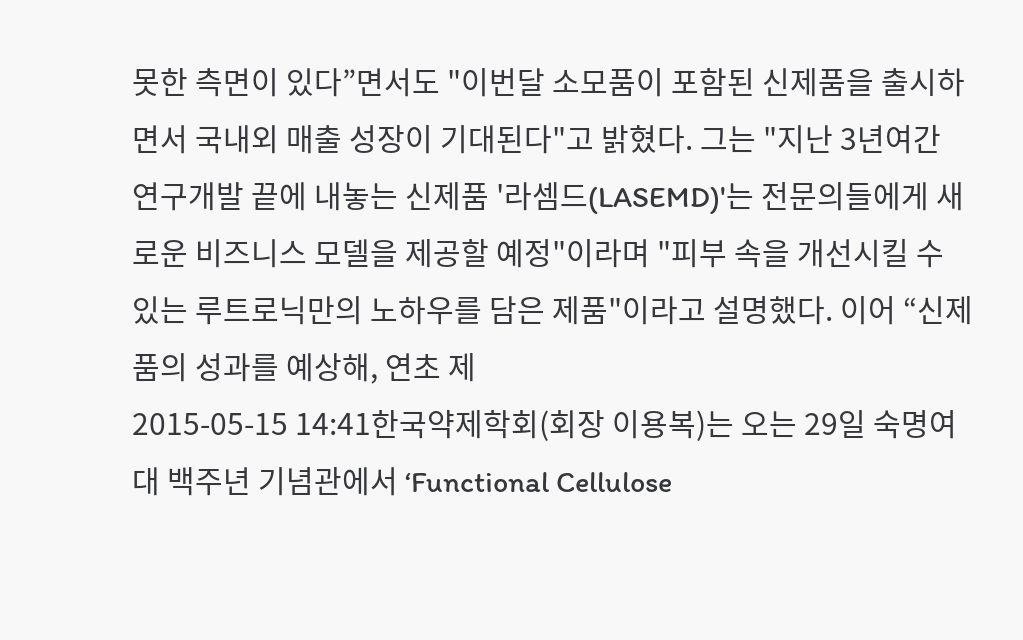못한 측면이 있다”면서도 "이번달 소모품이 포함된 신제품을 출시하면서 국내외 매출 성장이 기대된다"고 밝혔다. 그는 "지난 3년여간 연구개발 끝에 내놓는 신제품 '라셈드(LASEMD)'는 전문의들에게 새로운 비즈니스 모델을 제공할 예정"이라며 "피부 속을 개선시킬 수 있는 루트로닉만의 노하우를 담은 제품"이라고 설명했다. 이어 “신제품의 성과를 예상해, 연초 제
2015-05-15 14:41한국약제학회(회장 이용복)는 오는 29일 숙명여대 백주년 기념관에서 ‘Functional Cellulose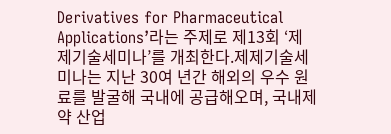Derivatives for Pharmaceutical Applications’라는 주제로 제13회 ‘제제기술세미나’를 개최한다.제제기술세미나는 지난 30여 년간 해외의 우수 원료를 발굴해 국내에 공급해오며, 국내제약 산업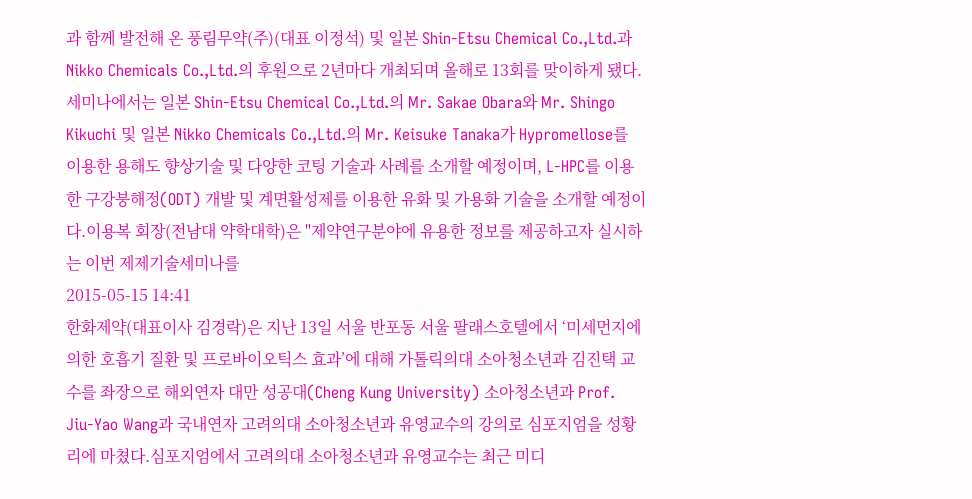과 함께 발전해 온 풍림무약(주)(대표 이정석) 및 일본 Shin-Etsu Chemical Co.,Ltd.과 Nikko Chemicals Co.,Ltd.의 후원으로 2년마다 개최되며 올해로 13회를 맞이하게 됐다.세미나에서는 일본 Shin-Etsu Chemical Co.,Ltd.의 Mr. Sakae Obara와 Mr. Shingo Kikuchi 및 일본 Nikko Chemicals Co.,Ltd.의 Mr. Keisuke Tanaka가 Hypromellose를 이용한 용해도 향상기술 및 다양한 코팅 기술과 사례를 소개할 예정이며, L-HPC를 이용한 구강붕해정(ODT) 개발 및 계면활성제를 이용한 유화 및 가용화 기술을 소개할 예정이다.이용복 회장(전남대 약학대학)은 "제약연구분야에 유용한 정보를 제공하고자 실시하는 이번 제제기술세미나를
2015-05-15 14:41
한화제약(대표이사 김경락)은 지난 13일 서울 반포동 서울 팔래스호텔에서 ‘미세먼지에 의한 호흡기 질환 및 프로바이오틱스 효과’에 대해 가톨릭의대 소아청소년과 김진택 교수를 좌장으로 해외연자 대만 성공대(Cheng Kung University) 소아청소년과 Prof. Jiu-Yao Wang과 국내연자 고려의대 소아청소년과 유영교수의 강의로 심포지엄을 성황리에 마쳤다.심포지엄에서 고려의대 소아청소년과 유영교수는 최근 미디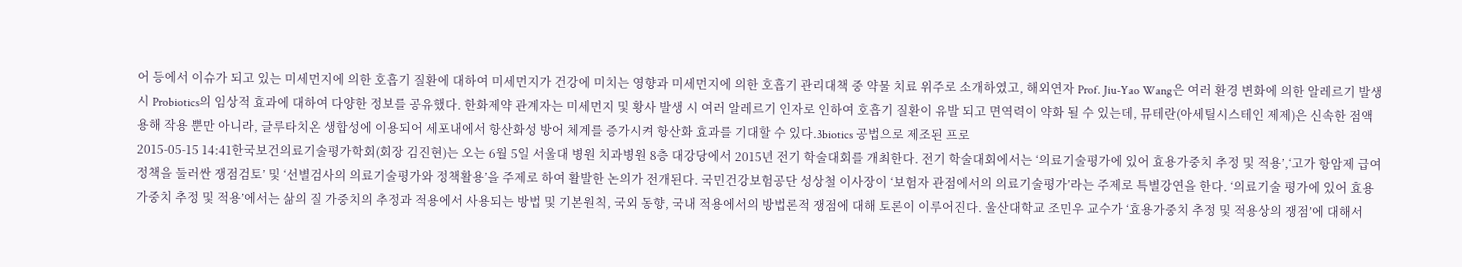어 등에서 이슈가 되고 있는 미세먼지에 의한 호흡기 질환에 대하여 미세먼지가 건강에 미치는 영향과 미세먼지에 의한 호흡기 관리대책 중 약물 치료 위주로 소개하였고, 해외연자 Prof. Jiu-Yao Wang은 여러 환경 변화에 의한 알레르기 발생 시 Probiotics의 임상적 효과에 대하여 다양한 정보를 공유했다. 한화제약 관계자는 미세먼지 및 황사 발생 시 여러 알레르기 인자로 인하여 호흡기 질환이 유발 되고 면역력이 약화 될 수 있는데, 뮤테란(아세틸시스테인 제제)은 신속한 점액 용해 작용 뿐만 아니라, 글루타치온 생합성에 이용되어 세포내에서 항산화성 방어 체계를 증가시켜 항산화 효과를 기대할 수 있다.3biotics 공법으로 제조된 프로
2015-05-15 14:41한국보건의료기술평가학회(회장 김진현)는 오는 6월 5일 서울대 병원 치과병원 8층 대강당에서 2015년 전기 학술대회를 개최한다. 전기 학술대회에서는 ‘의료기술평가에 있어 효용가중치 추정 및 적용’,‘고가 항암제 급여 정책을 둘러싼 쟁점검토’ 및 ‘선별검사의 의료기술평가와 정책활용’을 주제로 하여 활발한 논의가 전개된다. 국민건강보험공단 성상철 이사장이 ‘보험자 관점에서의 의료기술평가’라는 주제로 특별강연을 한다. ‘의료기술 평가에 있어 효용가중치 추정 및 적용’에서는 삶의 질 가중치의 추정과 적용에서 사용되는 방법 및 기본원칙, 국외 동향, 국내 적용에서의 방법론적 쟁점에 대해 토론이 이루어진다. 울산대학교 조민우 교수가 ‘효용가중치 추정 및 적용상의 쟁점’에 대해서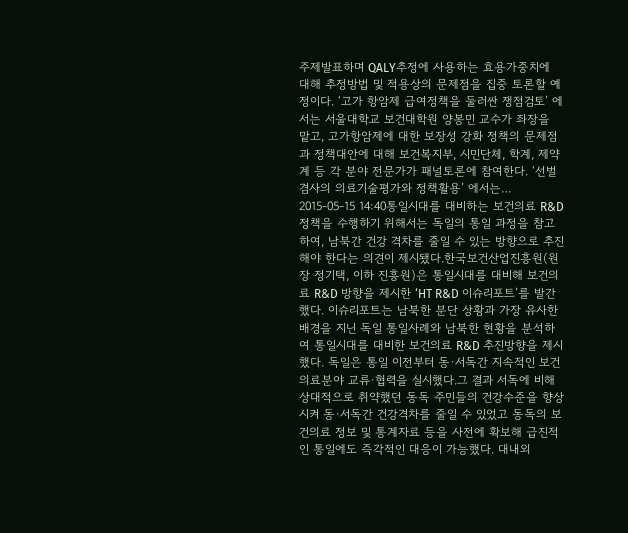주제발표하며 QALY추정에 사용하는 효용가중치에 대해 추정방법 및 적용상의 문제점을 집중 토론할 예정이다. ‘고가 항암제 급여정책을 둘러싼 쟁점검토’ 에서는 서울대학교 보건대학원 양봉민 교수가 좌장을 맡고, 고가항암제에 대한 보장성 강화 정책의 문제점과 정책대안에 대해 보건복지부, 시민단체, 학계, 제약계 등 각 분야 전문가가 패널토론에 참여한다. ‘선벌겸사의 의료기술평가와 정책활용’ 에서는…
2015-05-15 14:40통일시대를 대비하는 보건의료 R&D 정책을 수행하기 위해서는 독일의 통일 과정을 참고하여, 남북간 건강 격차를 줄일 수 있는 방향으로 추진해야 한다는 의견이 제시됐다.한국보건산업진흥원(원장 정기택, 이하 진흥원)은 통일시대를 대비해 보건의료 R&D 방향을 제시한 ‘HT R&D 이슈리포트’를 발간했다. 이슈리포트는 남북한 분단 상황과 가장 유사한 배경을 지닌 독일 통일사례와 남북한 현황을 분석하여 통일시대를 대비한 보건의료 R&D 추진방향을 제시했다. 독일은 통일 이전부터 동·서독간 지속적인 보건의료분야 교류·협력을 실시했다.그 결과 서독에 비해 상대적으로 취약했던 동독 주민들의 건강수준을 향상시켜 동·서독간 건강격차를 줄일 수 있었고 동독의 보건의료 정보 및 통계자료 등을 사전에 확보해 급진적인 통일에도 즉각적인 대응이 가능했다. 대내외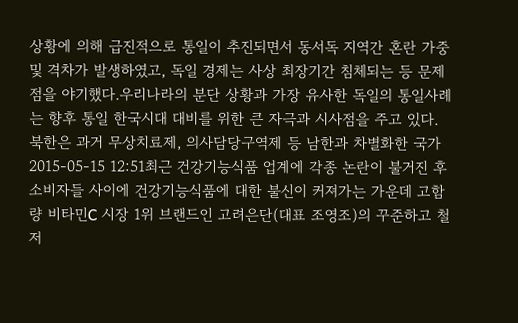상황에 의해 급진적으로 통일이 추진되면서 동서독 지역간 혼란 가중 및 격차가 발생하였고, 독일 경제는 사상 최장기간 침체되는 등 문제점을 야기했다.우리나라의 분단 상황과 가장 유사한 독일의 통일사례는 향후 통일 한국시대 대비를 위한 큰 자극과 시사점을 주고 있다.북한은 과거 무상치료제, 의사담당구역제 등 남한과 차별화한 국가
2015-05-15 12:51최근 건강기능식품 업계에 각종 논란이 불거진 후 소비자들 사이에 건강기능식품에 대한 불신이 커져가는 가운데 고함량 비타민C 시장 1위 브랜드인 고려은단(대표 조영조)의 꾸준하고 철저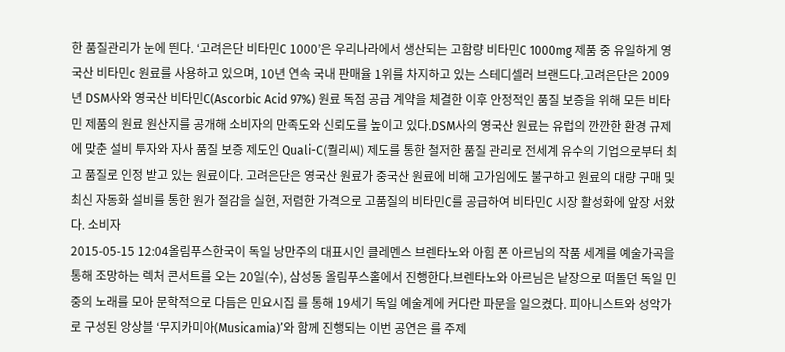한 품질관리가 눈에 띈다. ‘고려은단 비타민C 1000’은 우리나라에서 생산되는 고함량 비타민C 1000mg 제품 중 유일하게 영국산 비타민c 원료를 사용하고 있으며, 10년 연속 국내 판매율 1위를 차지하고 있는 스테디셀러 브랜드다.고려은단은 2009년 DSM사와 영국산 비타민C(Ascorbic Acid 97%) 원료 독점 공급 계약을 체결한 이후 안정적인 품질 보증을 위해 모든 비타민 제품의 원료 원산지를 공개해 소비자의 만족도와 신뢰도를 높이고 있다.DSM사의 영국산 원료는 유럽의 깐깐한 환경 규제에 맞춘 설비 투자와 자사 품질 보증 제도인 Quali-C(퀄리씨) 제도를 통한 철저한 품질 관리로 전세계 유수의 기업으로부터 최고 품질로 인정 받고 있는 원료이다. 고려은단은 영국산 원료가 중국산 원료에 비해 고가임에도 불구하고 원료의 대량 구매 및 최신 자동화 설비를 통한 원가 절감을 실현, 저렴한 가격으로 고품질의 비타민C를 공급하여 비타민C 시장 활성화에 앞장 서왔다. 소비자
2015-05-15 12:04올림푸스한국이 독일 낭만주의 대표시인 클레멘스 브렌타노와 아힘 폰 아르님의 작품 세계를 예술가곡을 통해 조망하는 렉처 콘서트를 오는 20일(수), 삼성동 올림푸스홀에서 진행한다.브렌타노와 아르님은 낱장으로 떠돌던 독일 민중의 노래를 모아 문학적으로 다듬은 민요시집 를 통해 19세기 독일 예술계에 커다란 파문을 일으켰다. 피아니스트와 성악가로 구성된 앙상블 ‘무지카미아(Musicamia)’와 함께 진행되는 이번 공연은 를 주제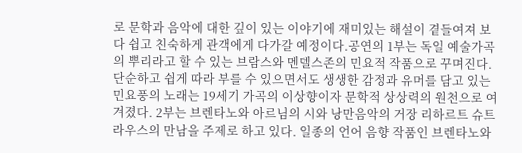로 문학과 음악에 대한 깊이 있는 이야기에 재미있는 해설이 곁들여져 보다 쉽고 친숙하게 관객에게 다가갈 예정이다.공연의 1부는 독일 예술가곡의 뿌리라고 할 수 있는 브람스와 멘델스존의 민요적 작품으로 꾸며진다. 단순하고 쉽게 따라 부를 수 있으면서도 생생한 감정과 유머를 담고 있는 민요풍의 노래는 19세기 가곡의 이상향이자 문학적 상상력의 원천으로 여겨졌다. 2부는 브렌타노와 아르님의 시와 낭만음악의 거장 리하르트 슈트라우스의 만남을 주제로 하고 있다. 일종의 언어 음향 작품인 브렌타노와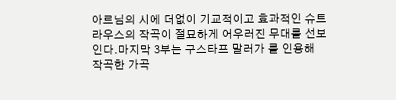아르님의 시에 더없이 기교적이고 효과적인 슈트라우스의 작곡이 절묘하게 어우러진 무대를 선보인다.마지막 3부는 구스타프 말러가 를 인용해 작곡한 가곡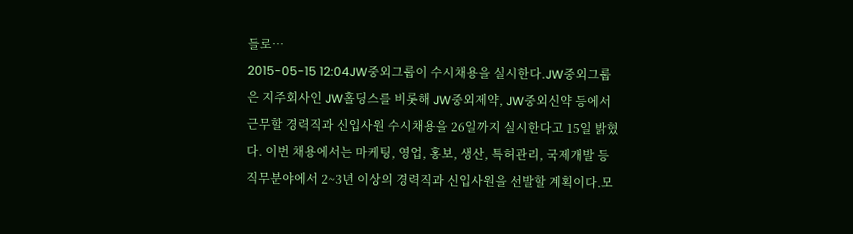들로…
2015-05-15 12:04JW중외그룹이 수시채용을 실시한다.JW중외그룹은 지주회사인 JW홀딩스를 비롯해 JW중외제약, JW중외신약 등에서 근무할 경력직과 신입사원 수시채용을 26일까지 실시한다고 15일 밝혔다. 이번 채용에서는 마케팅, 영업, 홍보, 생산, 특허관리, 국제개발 등 직무분야에서 2~3년 이상의 경력직과 신입사원을 선발할 계획이다.모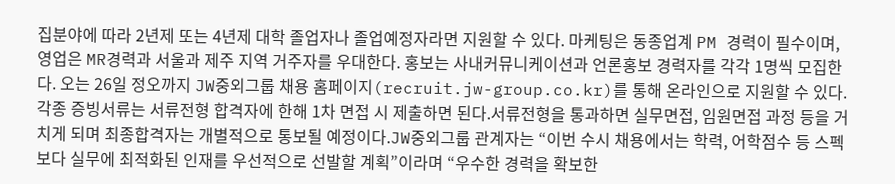집분야에 따라 2년제 또는 4년제 대학 졸업자나 졸업예정자라면 지원할 수 있다. 마케팅은 동종업계 PM 경력이 필수이며, 영업은 MR경력과 서울과 제주 지역 거주자를 우대한다. 홍보는 사내커뮤니케이션과 언론홍보 경력자를 각각 1명씩 모집한다. 오는 26일 정오까지 JW중외그룹 채용 홈페이지(recruit.jw-group.co.kr)를 통해 온라인으로 지원할 수 있다. 각종 증빙서류는 서류전형 합격자에 한해 1차 면접 시 제출하면 된다.서류전형을 통과하면 실무면접, 임원면접 과정 등을 거치게 되며 최종합격자는 개별적으로 통보될 예정이다.JW중외그룹 관계자는 “이번 수시 채용에서는 학력, 어학점수 등 스펙 보다 실무에 최적화된 인재를 우선적으로 선발할 계획”이라며 “우수한 경력을 확보한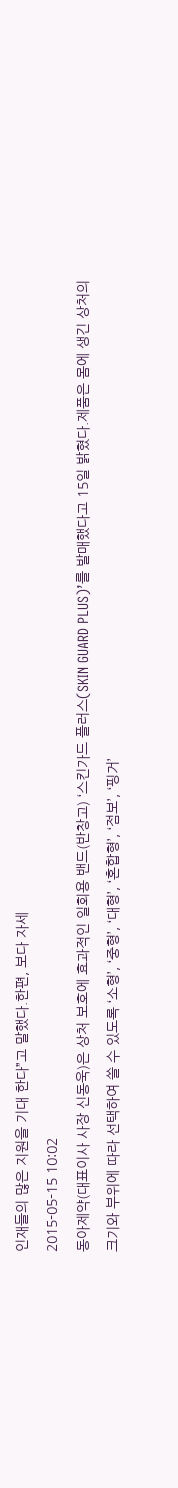인재들의 많은 지원을 기대 한다”고 말했다.한편, 보다 자세
2015-05-15 10:02
동아제약(대표이사 사장 신동욱)은 상처 보호에 효과적인 일회용 밴드(반창고) ‘스킨가드 플러스(SKIN GUARD PLUS)’를 발매했다고 15일 밝혔다.제품은 몸에 생긴 상처의 크기와 부위에 따라 선택하여 쓸 수 있도록 ‘소형’, ‘중형’, ‘대형’, ‘혼합형’, ‘점보’, ‘핑거’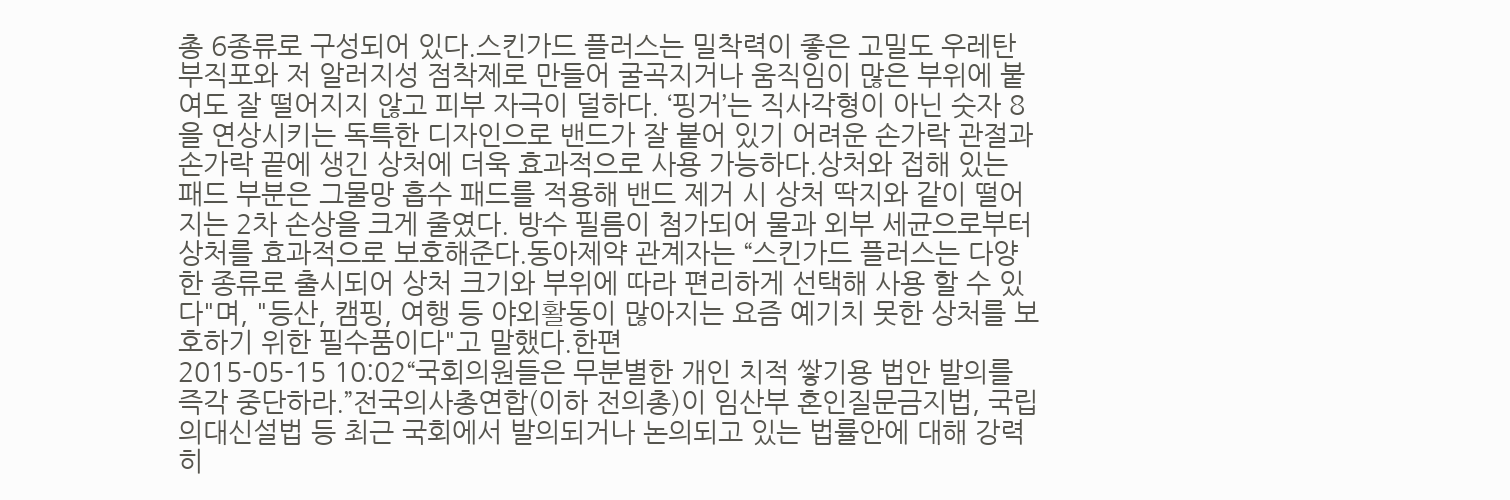총 6종류로 구성되어 있다.스킨가드 플러스는 밀착력이 좋은 고밀도 우레탄 부직포와 저 알러지성 점착제로 만들어 굴곡지거나 움직임이 많은 부위에 붙여도 잘 떨어지지 않고 피부 자극이 덜하다. ‘핑거’는 직사각형이 아닌 숫자 8을 연상시키는 독특한 디자인으로 밴드가 잘 붙어 있기 어려운 손가락 관절과 손가락 끝에 생긴 상처에 더욱 효과적으로 사용 가능하다.상처와 접해 있는 패드 부분은 그물망 흡수 패드를 적용해 밴드 제거 시 상처 딱지와 같이 떨어지는 2차 손상을 크게 줄였다. 방수 필름이 첨가되어 물과 외부 세균으로부터 상처를 효과적으로 보호해준다.동아제약 관계자는 “스킨가드 플러스는 다양한 종류로 출시되어 상처 크기와 부위에 따라 편리하게 선택해 사용 할 수 있다"며, "등산, 캠핑, 여행 등 야외활동이 많아지는 요즘 예기치 못한 상처를 보호하기 위한 필수품이다"고 말했다.한편
2015-05-15 10:02“국회의원들은 무분별한 개인 치적 쌓기용 법안 발의를 즉각 중단하라.”전국의사총연합(이하 전의총)이 임산부 혼인질문금지법, 국립의대신설법 등 최근 국회에서 발의되거나 논의되고 있는 법률안에 대해 강력히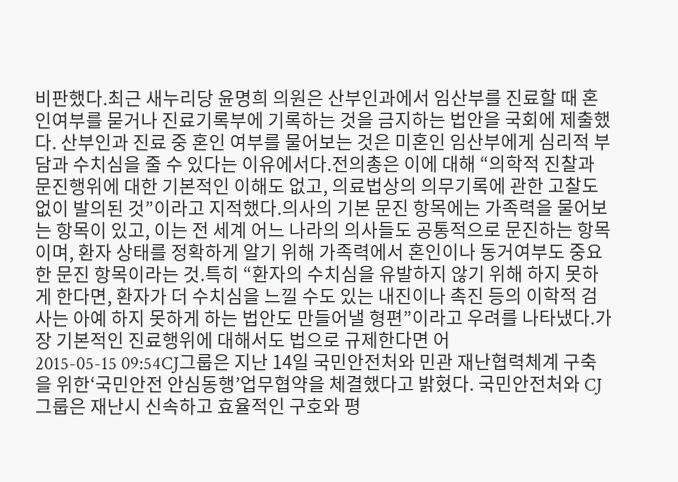비판했다.최근 새누리당 윤명희 의원은 산부인과에서 임산부를 진료할 때 혼인여부를 묻거나 진료기록부에 기록하는 것을 금지하는 법안을 국회에 제출했다. 산부인과 진료 중 혼인 여부를 물어보는 것은 미혼인 임산부에게 심리적 부담과 수치심을 줄 수 있다는 이유에서다.전의총은 이에 대해 “의학적 진찰과 문진행위에 대한 기본적인 이해도 없고, 의료법상의 의무기록에 관한 고찰도 없이 발의된 것”이라고 지적했다.의사의 기본 문진 항목에는 가족력을 물어보는 항목이 있고, 이는 전 세계 어느 나라의 의사들도 공통적으로 문진하는 항목이며, 환자 상태를 정확하게 알기 위해 가족력에서 혼인이나 동거여부도 중요한 문진 항목이라는 것.특히 “환자의 수치심을 유발하지 않기 위해 하지 못하게 한다면, 환자가 더 수치심을 느낄 수도 있는 내진이나 촉진 등의 이학적 검사는 아예 하지 못하게 하는 법안도 만들어낼 형편”이라고 우려를 나타냈다.가장 기본적인 진료행위에 대해서도 법으로 규제한다면 어
2015-05-15 09:54CJ그룹은 지난 14일 국민안전처와 민관 재난협력체계 구축을 위한‘국민안전 안심동행’업무협약을 체결했다고 밝혔다. 국민안전처와 CJ그룹은 재난시 신속하고 효율적인 구호와 평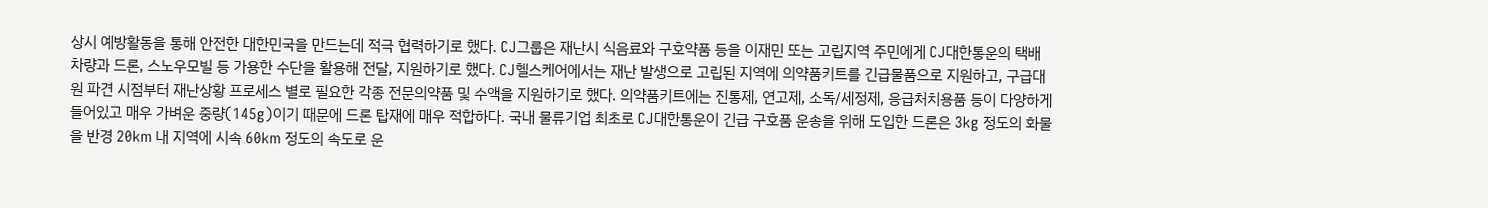상시 예방활동을 통해 안전한 대한민국을 만드는데 적극 협력하기로 했다. CJ그룹은 재난시 식음료와 구호약품 등을 이재민 또는 고립지역 주민에게 CJ대한통운의 택배차량과 드론, 스노우모빌 등 가용한 수단을 활용해 전달, 지원하기로 했다. CJ헬스케어에서는 재난 발생으로 고립된 지역에 의약품키트를 긴급물품으로 지원하고, 구급대원 파견 시점부터 재난상황 프로세스 별로 필요한 각종 전문의약품 및 수액을 지원하기로 했다. 의약품키트에는 진통제, 연고제, 소독/세정제, 응급처치용품 등이 다양하게 들어있고 매우 가벼운 중량(145g)이기 때문에 드론 탑재에 매우 적합하다. 국내 물류기업 최초로 CJ대한통운이 긴급 구호품 운송을 위해 도입한 드론은 3kg 정도의 화물을 반경 20km 내 지역에 시속 60km 정도의 속도로 운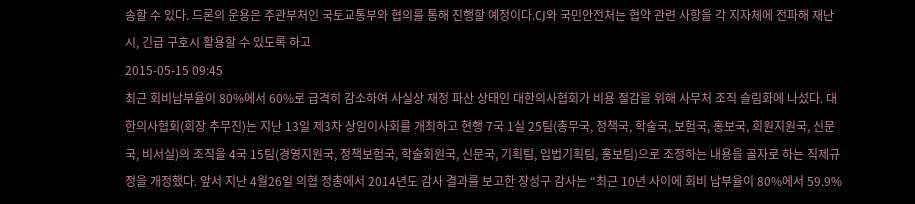송할 수 있다. 드론의 운용은 주관부처인 국토교통부와 협의를 통해 진행할 예정이다.CJ와 국민안전처는 협약 관련 사항을 각 지자체에 전파해 재난시, 긴급 구호시 활용할 수 있도록 하고
2015-05-15 09:45
최근 회비납부율이 80%에서 60%로 급격히 감소하여 사실상 재정 파산 상태인 대한의사협회가 비용 절감을 위해 사무처 조직 슬림화에 나섰다. 대한의사협회(회장 추무진)는 지난 13일 제3차 상임이사회를 개최하고 현행 7국 1실 25팀(총무국, 정책국, 학술국, 보험국, 홍보국, 회원지원국, 신문국, 비서실)의 조직을 4국 15팀(경영지원국, 정책보험국, 학술회원국, 신문국, 기획팀, 입법기획팀, 홍보팀)으로 조정하는 내용을 골자로 하는 직제규정을 개정했다. 앞서 지난 4월26일 의협 정총에서 2014년도 감사 결과를 보고한 장성구 감사는 “최근 10년 사이에 회비 납부율이 80%에서 59.9%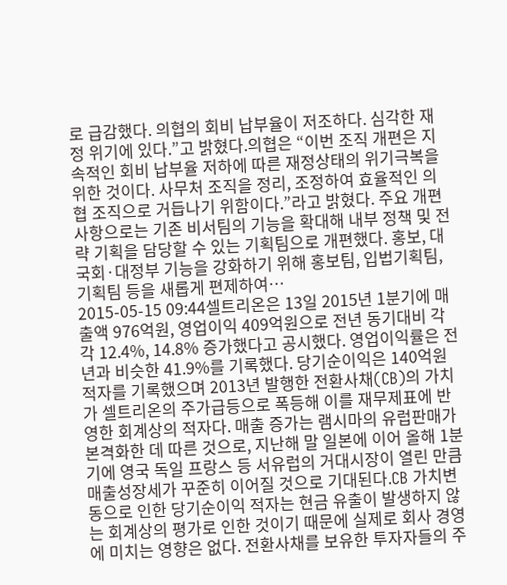로 급감했다. 의협의 회비 납부율이 저조하다. 심각한 재정 위기에 있다.”고 밝혔다.의협은 “이번 조직 개편은 지속적인 회비 납부율 저하에 따른 재정상태의 위기극복을 위한 것이다. 사무처 조직을 정리, 조정하여 효율적인 의협 조직으로 거듭나기 위함이다.”라고 밝혔다. 주요 개편사항으로는 기존 비서팀의 기능을 확대해 내부 정책 및 전략 기획을 담당할 수 있는 기획팀으로 개편했다. 홍보, 대국회·대정부 기능을 강화하기 위해 홍보팀, 입법기획팀, 기획팀 등을 새롭게 편제하여…
2015-05-15 09:44셀트리온은 13일 2015년 1분기에 매출액 976억원, 영업이익 409억원으로 전년 동기대비 각각 12.4%, 14.8% 증가했다고 공시했다. 영업이익률은 전년과 비슷한 41.9%를 기록했다. 당기순이익은 140억원 적자를 기록했으며 2013년 발행한 전환사채(CB)의 가치가 셀트리온의 주가급등으로 폭등해 이를 재무제표에 반영한 회계상의 적자다. 매출 증가는 램시마의 유럽판매가 본격화한 데 따른 것으로, 지난해 말 일본에 이어 올해 1분기에 영국 독일 프랑스 등 서유럽의 거대시장이 열린 만큼 매출성장세가 꾸준히 이어질 것으로 기대된다.CB 가치변동으로 인한 당기순이익 적자는 현금 유출이 발생하지 않는 회계상의 평가로 인한 것이기 때문에 실제로 회사 경영에 미치는 영향은 없다. 전환사채를 보유한 투자자들의 주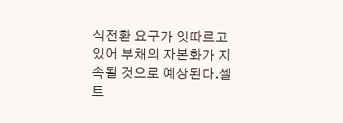식전환 요구가 잇따르고 있어 부채의 자본화가 지속될 것으로 예상된다.셀트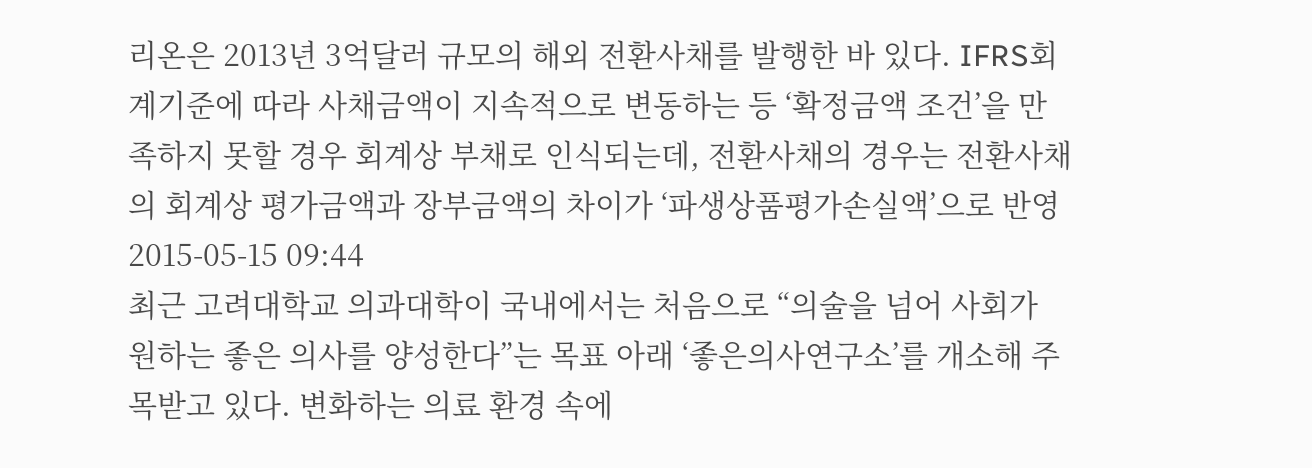리온은 2013년 3억달러 규모의 해외 전환사채를 발행한 바 있다. IFRS회계기준에 따라 사채금액이 지속적으로 변동하는 등 ‘확정금액 조건’을 만족하지 못할 경우 회계상 부채로 인식되는데, 전환사채의 경우는 전환사채의 회계상 평가금액과 장부금액의 차이가 ‘파생상품평가손실액’으로 반영
2015-05-15 09:44
최근 고려대학교 의과대학이 국내에서는 처음으로 “의술을 넘어 사회가 원하는 좋은 의사를 양성한다”는 목표 아래 ‘좋은의사연구소’를 개소해 주목받고 있다. 변화하는 의료 환경 속에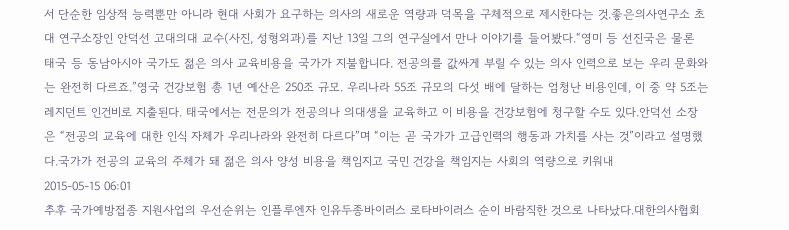서 단순한 임상적 능력뿐만 아니라 현대 사회가 요구하는 의사의 새로운 역량과 덕목을 구체적으로 제시한다는 것.좋은의사연구소 초대 연구소장인 안덕선 고대의대 교수(사진, 성형외과)를 지난 13일 그의 연구실에서 만나 이야기를 들어봤다.“영미 등 선진국은 물론 태국 등 동남아시아 국가도 젊은 의사 교육비용을 국가가 지불합니다. 전공의를 값싸게 부릴 수 있는 의사 인력으로 보는 우리 문화와는 완전히 다르죠.”영국 건강보험 총 1년 예산은 250조 규모. 우리나라 55조 규모의 다섯 배에 달하는 엄청난 비용인데, 이 중 약 5조는 레지던트 인건비로 지출된다. 태국에서는 전문의가 전공의나 의대생을 교육하고 이 비용을 건강보험에 청구할 수도 있다.안덕선 소장은 “전공의 교육에 대한 인식 자체가 우리나라와 완전히 다르다”며 “이는 곧 국가가 고급인력의 행동과 가치를 사는 것”이라고 설명했다.국가가 전공의 교육의 주체가 돼 젊은 의사 양성 비용을 책임지고 국민 건강을 책임지는 사회의 역량으로 키워내
2015-05-15 06:01
추후 국가예방접종 지원사업의 우선순위는 인플루엔자 인유두종바이러스 로타바이러스 순이 바람직한 것으로 나타났다.대한의사협회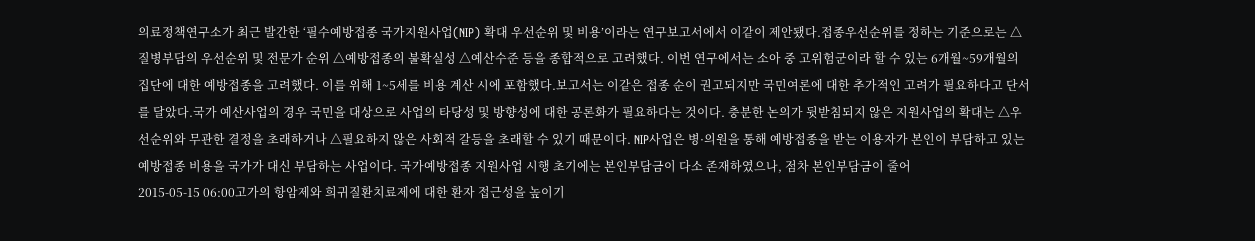의료정책연구소가 최근 발간한 ‘필수예방접종 국가지원사업(NIP) 확대 우선순위 및 비용’이라는 연구보고서에서 이같이 제안됐다.접종우선순위를 정하는 기준으로는 △질병부담의 우선순위 및 전문가 순위 △예방접종의 불확실성 △예산수준 등을 종합적으로 고려했다. 이번 연구에서는 소아 중 고위험군이라 할 수 있는 6개월~59개월의 집단에 대한 예방접종을 고려했다. 이를 위해 1~5세를 비용 계산 시에 포함했다.보고서는 이같은 접종 순이 권고되지만 국민여론에 대한 추가적인 고려가 필요하다고 단서를 달았다.국가 예산사업의 경우 국민을 대상으로 사업의 타당성 및 방향성에 대한 공론화가 필요하다는 것이다. 충분한 논의가 뒷받침되지 않은 지원사업의 확대는 △우선순위와 무관한 결정을 초래하거나 △필요하지 않은 사회적 갈등을 초래할 수 있기 때문이다. NIP사업은 병·의원을 통해 예방접종을 받는 이용자가 본인이 부담하고 있는 예방접종 비용을 국가가 대신 부담하는 사업이다. 국가예방접종 지원사업 시행 초기에는 본인부담금이 다소 존재하였으나, 점차 본인부담금이 줄어
2015-05-15 06:00고가의 항암제와 희귀질환치료제에 대한 환자 접근성을 높이기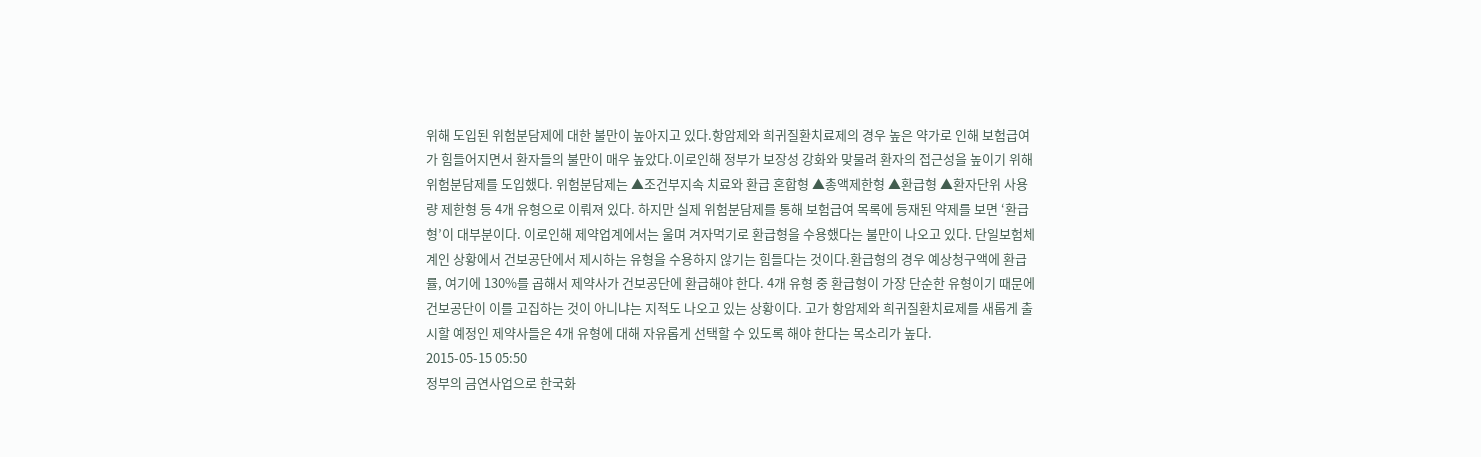위해 도입된 위험분담제에 대한 불만이 높아지고 있다.항암제와 희귀질환치료제의 경우 높은 약가로 인해 보험급여가 힘들어지면서 환자들의 불만이 매우 높았다.이로인해 정부가 보장성 강화와 맞물려 환자의 접근성을 높이기 위해 위험분담제를 도입했다. 위험분담제는 ▲조건부지속 치료와 환급 혼합형 ▲총액제한형 ▲환급형 ▲환자단위 사용량 제한형 등 4개 유형으로 이뤄져 있다. 하지만 실제 위험분담제를 통해 보험급여 목록에 등재된 약제를 보면 ‘환급형’이 대부분이다. 이로인해 제약업계에서는 울며 겨자먹기로 환급형을 수용했다는 불만이 나오고 있다. 단일보험체계인 상황에서 건보공단에서 제시하는 유형을 수용하지 않기는 힘들다는 것이다.환급형의 경우 예상청구액에 환급률, 여기에 130%를 곱해서 제약사가 건보공단에 환급해야 한다. 4개 유형 중 환급형이 가장 단순한 유형이기 때문에 건보공단이 이를 고집하는 것이 아니냐는 지적도 나오고 있는 상황이다. 고가 항암제와 희귀질환치료제를 새롭게 출시할 예정인 제약사들은 4개 유형에 대해 자유롭게 선택할 수 있도록 해야 한다는 목소리가 높다.
2015-05-15 05:50
정부의 금연사업으로 한국화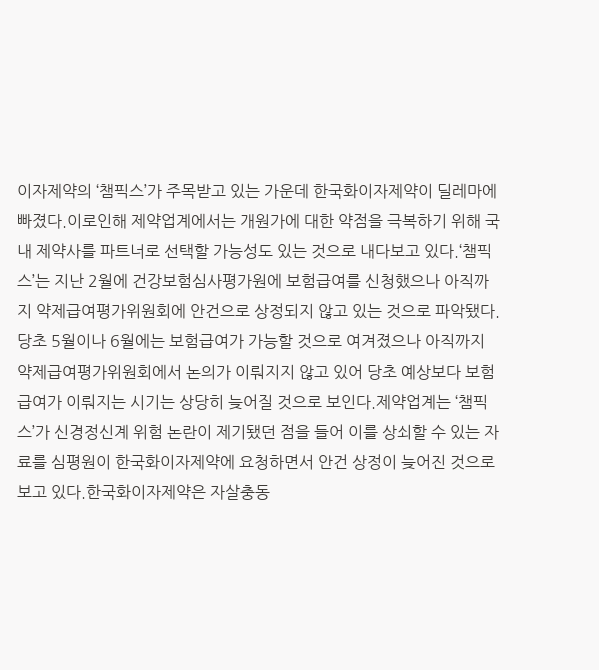이자제약의 ‘챔픽스’가 주목받고 있는 가운데 한국화이자제약이 딜레마에 빠졌다.이로인해 제약업계에서는 개원가에 대한 약점을 극복하기 위해 국내 제약사를 파트너로 선택할 가능성도 있는 것으로 내다보고 있다.‘챔픽스’는 지난 2월에 건강보험심사평가원에 보험급여를 신청했으나 아직까지 약제급여평가위원회에 안건으로 상정되지 않고 있는 것으로 파악됐다.당초 5월이나 6월에는 보험급여가 가능할 것으로 여겨졌으나 아직까지 약제급여평가위원회에서 논의가 이뤄지지 않고 있어 당초 예상보다 보험급여가 이뤄지는 시기는 상당히 늦어질 것으로 보인다.제약업계는 ‘챔픽스’가 신경정신계 위험 논란이 제기됐던 점을 들어 이를 상쇠할 수 있는 자료를 심평원이 한국화이자제약에 요청하면서 안건 상정이 늦어진 것으로 보고 있다.한국화이자제약은 자살충동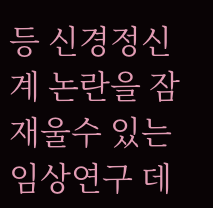등 신경정신계 논란을 잠재울수 있는 임상연구 데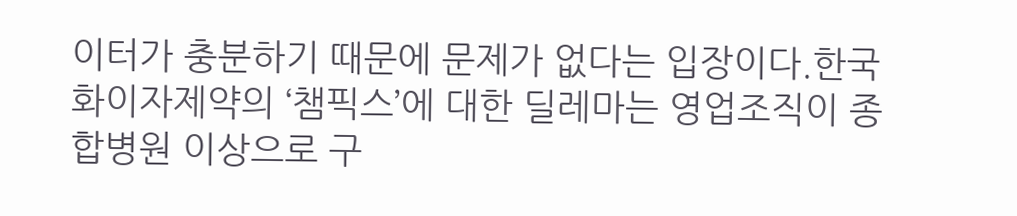이터가 충분하기 때문에 문제가 없다는 입장이다.한국화이자제약의 ‘챔픽스’에 대한 딜레마는 영업조직이 종합병원 이상으로 구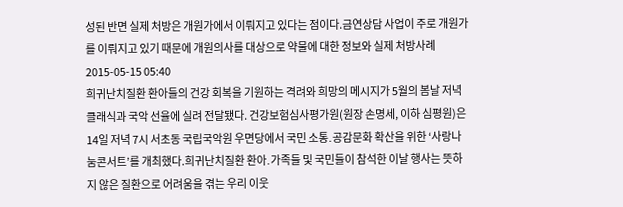성된 반면 실제 처방은 개원가에서 이뤄지고 있다는 점이다.금연상담 사업이 주로 개원가를 이뤄지고 있기 때문에 개원의사를 대상으로 약물에 대한 정보와 실제 처방사례
2015-05-15 05:40
희귀난치질환 환아들의 건강 회복을 기원하는 격려와 희망의 메시지가 5월의 봄날 저녁 클래식과 국악 선율에 실려 전달됐다. 건강보험심사평가원(원장 손명세, 이하 심평원)은 14일 저녁 7시 서초동 국립국악원 우면당에서 국민 소통․공감문화 확산을 위한 ‘사랑나눔콘서트’를 개최했다.희귀난치질환 환아․가족들 및 국민들이 참석한 이날 행사는 뜻하지 않은 질환으로 어려움을 겪는 우리 이웃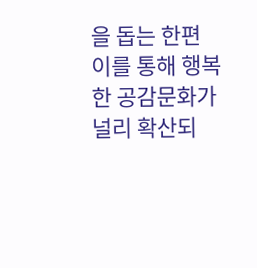을 돕는 한편 이를 통해 행복한 공감문화가 널리 확산되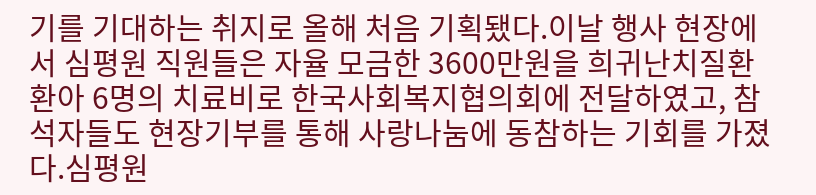기를 기대하는 취지로 올해 처음 기획됐다.이날 행사 현장에서 심평원 직원들은 자율 모금한 3600만원을 희귀난치질환 환아 6명의 치료비로 한국사회복지협의회에 전달하였고, 참석자들도 현장기부를 통해 사랑나눔에 동참하는 기회를 가졌다.심평원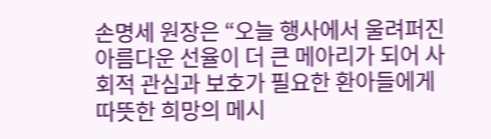손명세 원장은 “오늘 행사에서 울려퍼진 아름다운 선율이 더 큰 메아리가 되어 사회적 관심과 보호가 필요한 환아들에게 따뜻한 희망의 메시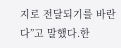지로 전달되기를 바란다”고 말했다.한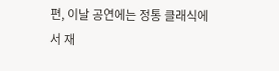편, 이날 공연에는 정통 클래식에서 재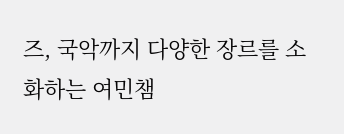즈, 국악까지 다양한 장르를 소화하는 여민챔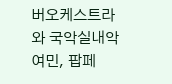버오케스트라와 국악실내악 여민, 팝페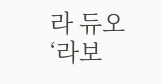라 듀오 ‘라보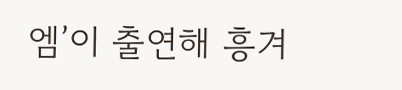엠’이 출연해 흥겨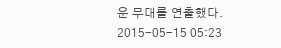운 무대를 연출했다.
2015-05-15 05:23